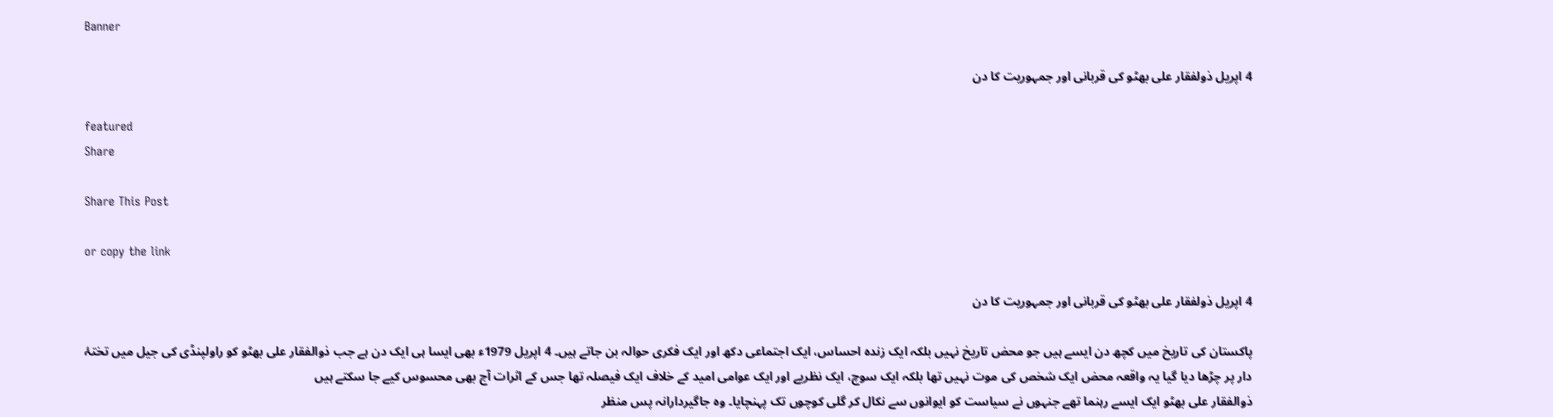Banner

4 اپریل ذولفقار علی بھٹو کی قربانی اور جمہوریت کا دن

featured
Share

Share This Post

or copy the link

4 اپریل ذولفقار علی بھٹو کی قربانی اور جمہوریت کا دن

پاکستان کی تاریخ میں کچھ دن ایسے ہیں جو محض تاریخ نہیں بلکہ ایک زندہ احساس، ایک اجتماعی دکھ اور ایک فکری حوالہ بن جاتے ہیں۔ 4 اپریل 1979ء بھی ایسا ہی ایک دن ہے جب ذوالفقار علی بھٹو کو راولپنڈی کی جیل میں تختۂ دار پر چڑھا دیا گیا یہ واقعہ محض ایک شخص کی موت نہیں تھا بلکہ ایک سوچ، ایک نظریے اور ایک عوامی امید کے خلاف ایک فیصلہ تھا جس کے اثرات آج بھی محسوس کیے جا سکتے ہیں
ذوالفقار علی بھٹو ایک ایسے رہنما تھے جنہوں نے سیاست کو ایوانوں سے نکال کر گلی کوچوں تک پہنچایا۔ وہ جاگیردارانہ پس منظر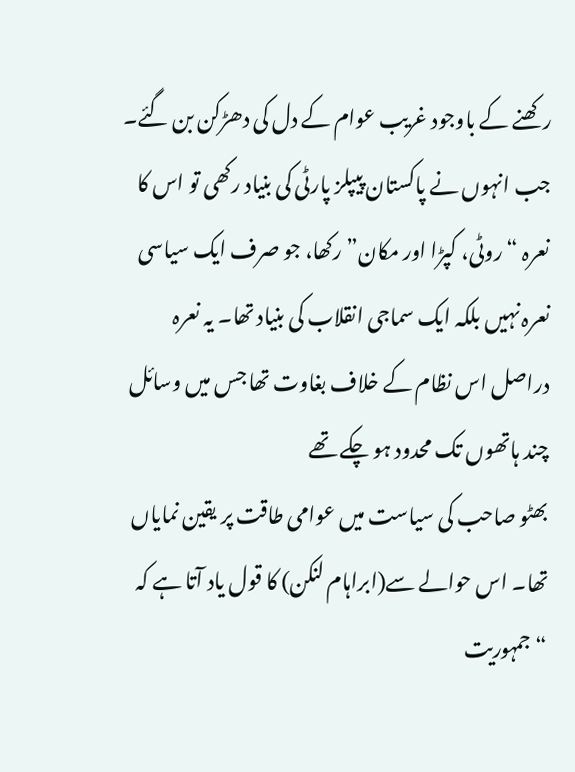رکھنے کے باوجود غریب عوام کے دل کی دھڑکن بن گئے۔ جب انہوں نے پاکستان پیپلز پارٹی کی بنیاد رکھی تو اس کا نعرہ “روٹی، کپڑا اور مکان” رکھا، جو صرف ایک سیاسی نعرہ نہیں بلکہ ایک سماجی انقلاب کی بنیاد تھا۔ یہ نعرہ دراصل اس نظام کے خلاف بغاوت تھا جس میں وسائل چند ہاتھوں تک محدود ہو چکے تھے
بھٹو صاحب کی سیاست میں عوامی طاقت پر یقین نمایاں تھا۔ اس حوالے سے(ابراہام لنکن) کا قول یاد آتا ہے کہ “جمہوریت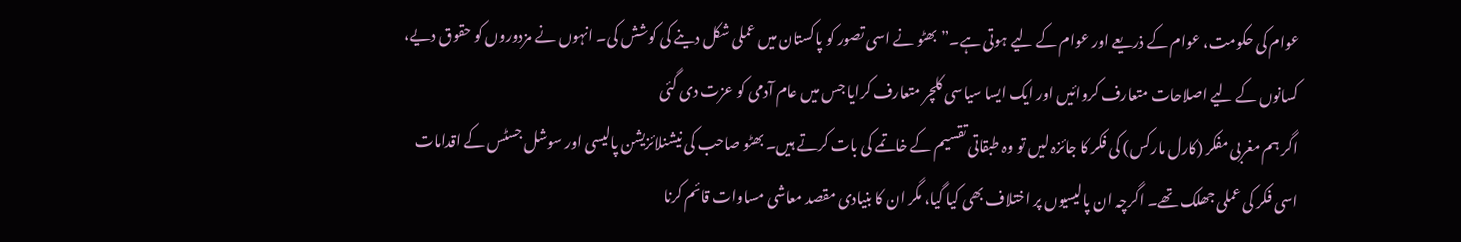عوام کی حکومت، عوام کے ذریعے اور عوام کے لیے ہوتی ہے۔” بھٹو نے اسی تصور کو پاکستان میں عملی شکل دینے کی کوشش کی۔ انہوں نے مزدوروں کو حقوق دیے، کسانوں کے لیے اصلاحات متعارف کروائیں اور ایک ایسا سیاسی کلچر متعارف کرایا جس میں عام آدمی کو عزت دی گئی
اگر ہم مغربی مفکر (کارل مارکس) کی فکر کا جائزہ لیں تو وہ طبقاتی تقسیم کے خاتمے کی بات کرتے ہیں۔ بھٹو صاحب کی نیشنلائزیشن پالیسی اور سوشل جسٹس کے اقدامات اسی فکر کی عملی جھلک تھے۔ اگرچہ ان پالیسیوں پر اختلاف بھی کیا گیا، مگر ان کا بنیادی مقصد معاشی مساوات قائم کرنا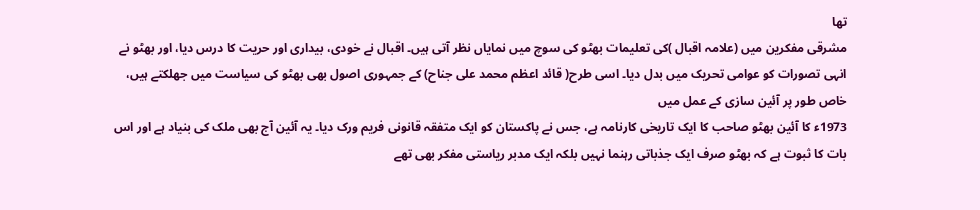تھا
مشرقی مفکرین میں (علامہ اقبال )کی تعلیمات بھٹو کی سوچ میں نمایاں نظر آتی ہیں۔ اقبال نے خودی، بیداری اور حریت کا درس دیا، اور بھٹو نے انہی تصورات کو عوامی تحریک میں بدل دیا۔ اسی طرح( قائد اعظم محمد علی جناح) کے جمہوری اصول بھی بھٹو کی سیاست میں جھلکتے ہیں، خاص طور پر آئین سازی کے عمل میں
1973ء کا آئین بھٹو صاحب کا ایک تاریخی کارنامہ ہے، جس نے پاکستان کو ایک متفقہ قانونی فریم ورک دیا۔ یہ آئین آج بھی ملک کی بنیاد ہے اور اس بات کا ثبوت ہے کہ بھٹو صرف ایک جذباتی رہنما نہیں بلکہ ایک مدبر ریاستی مفکر بھی تھے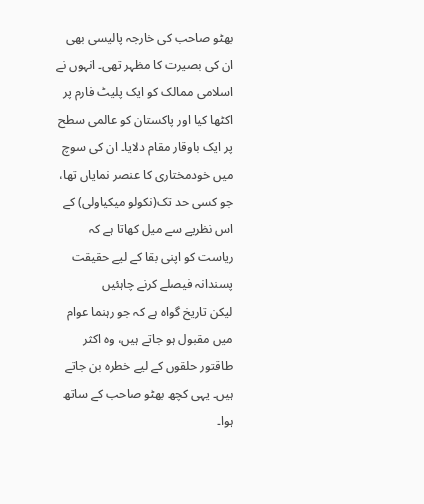بھٹو صاحب کی خارجہ پالیسی بھی ان کی بصیرت کا مظہر تھی۔ انہوں نے اسلامی ممالک کو ایک پلیٹ فارم پر اکٹھا کیا اور پاکستان کو عالمی سطح پر ایک باوقار مقام دلایا۔ ان کی سوچ میں خودمختاری کا عنصر نمایاں تھا، جو کسی حد تک(نکولو میکیاولی) کے اس نظریے سے میل کھاتا ہے کہ ریاست کو اپنی بقا کے لیے حقیقت پسندانہ فیصلے کرنے چاہئیں
لیکن تاریخ گواہ ہے کہ جو رہنما عوام میں مقبول ہو جاتے ہیں، وہ اکثر طاقتور حلقوں کے لیے خطرہ بن جاتے ہیں۔ یہی کچھ بھٹو صاحب کے ساتھ ہوا۔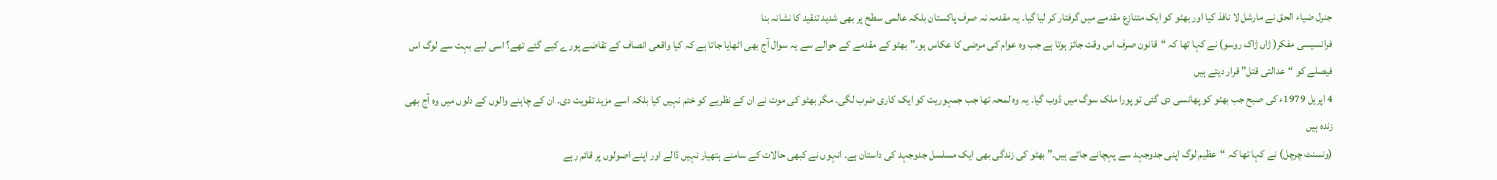جنرل ضیاء الحق نے مارشل لا نافذ کیا اور بھٹو کو ایک متنازع مقدمے میں گرفتار کر لیا گیا۔ یہ مقدمہ نہ صرف پاکستان بلکہ عالمی سطح پر بھی شدید تنقید کا نشانہ بنا
فرانسیسی مفکر( ژاں ژاک روسو) نے کہا تھا کہ “قانون صرف اس وقت جائز ہوتا ہے جب وہ عوام کی مرضی کا عکاس ہو۔” بھٹو کے مقدمے کے حوالے سے یہ سوال آج بھی اٹھایا جاتا ہے کہ کیا واقعی انصاف کے تقاضے پورے کیے گئے تھے؟ اسی لیے بہت سے لوگ اس فیصلے کو “عدالتی قتل” قرار دیتے ہیں
4 اپریل 1979ء کی صبح جب بھٹو کو پھانسی دی گئی تو پورا ملک سوگ میں ڈوب گیا۔ یہ وہ لمحہ تھا جب جمہوریت کو ایک کاری ضرب لگی۔ مگر بھٹو کی موت نے ان کے نظریے کو ختم نہیں کیا بلکہ اسے مزید تقویت دی۔ ان کے چاہنے والوں کے دلوں میں وہ آج بھی زندہ ہیں
(ونسنٹ چرچل) نے کہا تھا کہ “عظیم لوگ اپنی جدوجہد سے پہچانے جاتے ہیں۔” بھٹو کی زندگی بھی ایک مسلسل جدوجہد کی داستان ہے۔ انہوں نے کبھی حالات کے سامنے ہتھیار نہیں ڈالے اور اپنے اصولوں پر قائم رہے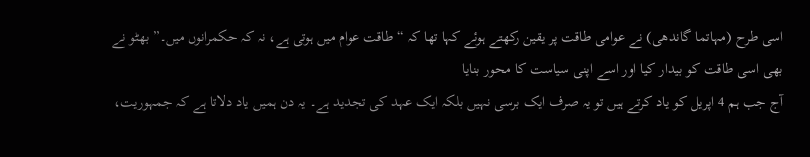اسی طرح (مہاتما گاندھی) نے عوامی طاقت پر یقین رکھتے ہوئے کہا تھا کہ “طاقت عوام میں ہوتی ہے، نہ کہ حکمرانوں میں۔” بھٹو نے بھی اسی طاقت کو بیدار کیا اور اسے اپنی سیاست کا محور بنایا
آج جب ہم 4 اپریل کو یاد کرتے ہیں تو یہ صرف ایک برسی نہیں بلکہ ایک عہد کی تجدید ہے۔ یہ دن ہمیں یاد دلاتا ہے کہ جمہوریت،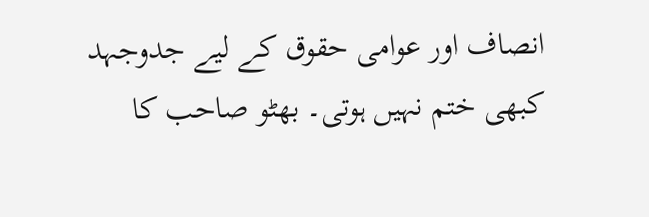انصاف اور عوامی حقوق کے لیے جدوجہد کبھی ختم نہیں ہوتی۔ بھٹو صاحب کا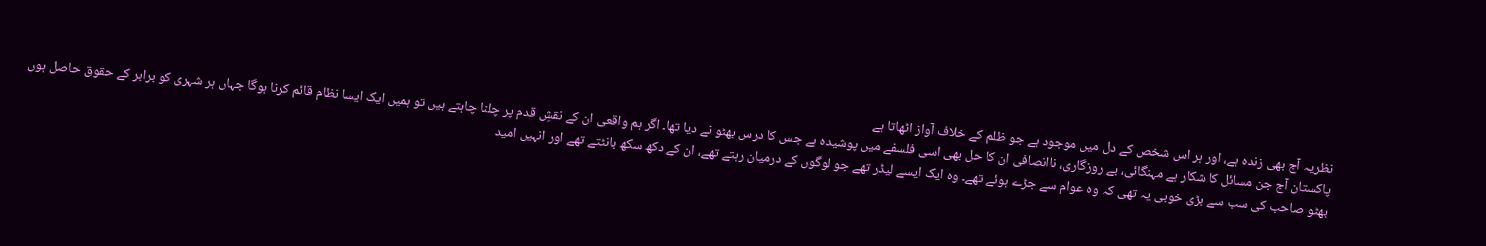نظریہ آج بھی زندہ ہے، اور ہر اس شخص کے دل میں موجود ہے جو ظلم کے خلاف آواز اٹھاتا ہے
پاکستان آج جن مسائل کا شکار ہے مہنگائی، بے روزگاری، ناانصافی ان کا حل بھی اسی فلسفے میں پوشیدہ ہے جس کا درس بھٹو نے دیا تھا۔ اگر ہم واقعی ان کے نقشِ قدم پر چلنا چاہتے ہیں تو ہمیں ایک ایسا نظام قائم کرنا ہوگا جہاں ہر شہری کو برابر کے حقوق حاصل ہوں
بھٹو صاحب کی سب سے بڑی خوبی یہ تھی کہ وہ عوام سے جڑے ہوئے تھے۔ وہ ایک ایسے لیڈر تھے جو لوگوں کے درمیان رہتے تھے، ان کے دکھ سکھ بانٹتے تھے اور انہیں امید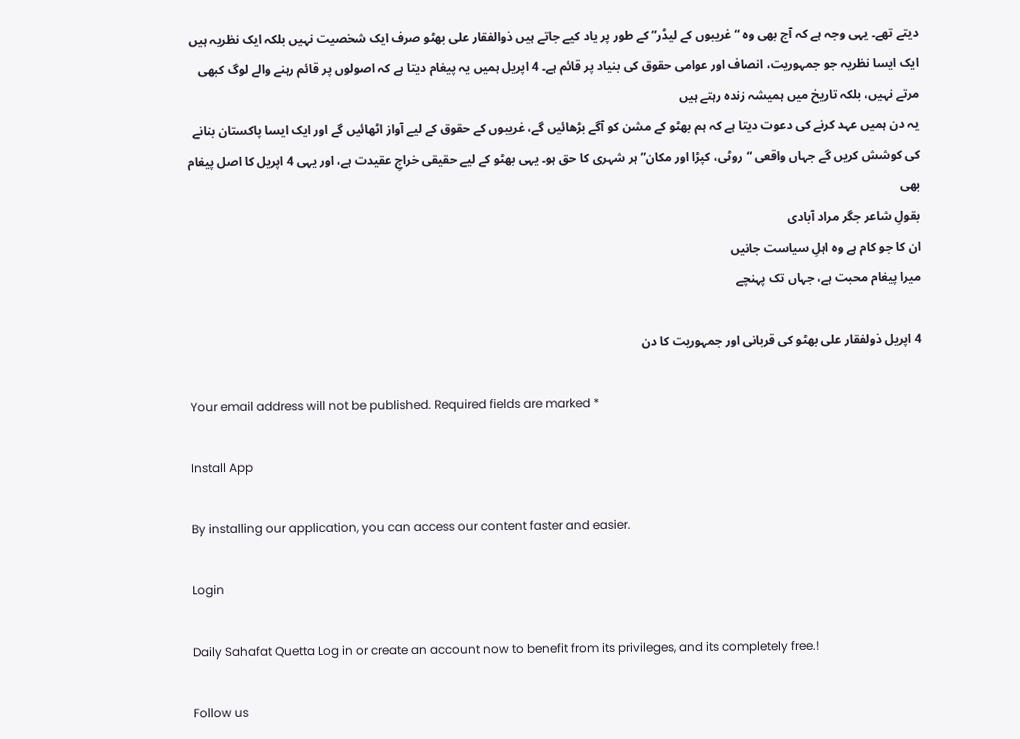دیتے تھے۔ یہی وجہ ہے کہ آج بھی وہ “غریبوں کے لیڈر” کے طور پر یاد کیے جاتے ہیں ذوالفقار علی بھٹو صرف ایک شخصیت نہیں بلکہ ایک نظریہ ہیں ایک ایسا نظریہ جو جمہوریت، انصاف اور عوامی حقوق کی بنیاد پر قائم ہے۔ 4 اپریل ہمیں یہ پیغام دیتا ہے کہ اصولوں پر قائم رہنے والے لوگ کبھی مرتے نہیں، بلکہ تاریخ میں ہمیشہ زندہ رہتے ہیں
یہ دن ہمیں عہد کرنے کی دعوت دیتا ہے کہ ہم بھٹو کے مشن کو آگے بڑھائیں گے، غریبوں کے حقوق کے لیے آواز اٹھائیں گے اور ایک ایسا پاکستان بنانے کی کوشش کریں گے جہاں واقعی “روٹی، کپڑا اور مکان” ہر شہری کا حق ہو۔ یہی بھٹو کے لیے حقیقی خراجِ عقیدت ہے، اور یہی 4 اپریل کا اصل پیغام بھی
بقولِ شاعر جگر مراد آبادی
ان کا جو کام ہے وہ اہلِ سیاست جانیں
میرا پیغام محبت ہے، جہاں تک پہنچے

4 اپریل ذولفقار علی بھٹو کی قربانی اور جمہوریت کا دن

Your email address will not be published. Required fields are marked *

Install App

By installing our application, you can access our content faster and easier.

Login

Daily Sahafat Quetta Log in or create an account now to benefit from its privileges, and its completely free.!

Follow us